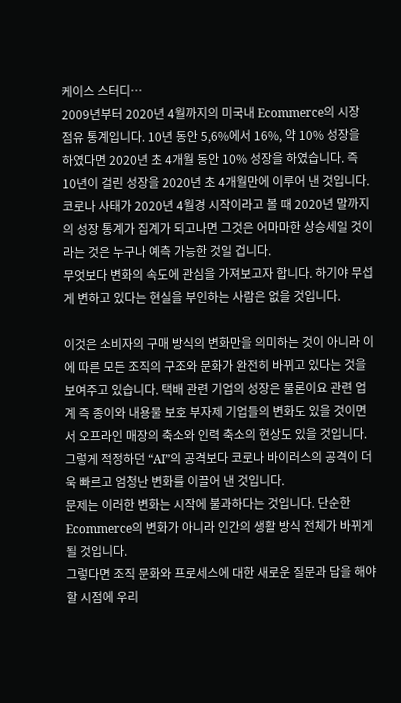케이스 스터디…
2009년부터 2020년 4월까지의 미국내 Ecommerce의 시장 점유 통계입니다. 10년 동안 5,6%에서 16%, 약 10% 성장을 하였다면 2020년 초 4개월 동안 10% 성장을 하였습니다. 즉 10년이 걸린 성장을 2020년 초 4개월만에 이루어 낸 것입니다. 코로나 사태가 2020년 4월경 시작이라고 볼 때 2020년 말까지의 성장 통계가 집계가 되고나면 그것은 어마마한 상승세일 것이라는 것은 누구나 예측 가능한 것일 겁니다.
무엇보다 변화의 속도에 관심을 가져보고자 합니다. 하기야 무섭게 변하고 있다는 현실을 부인하는 사람은 없을 것입니다.

이것은 소비자의 구매 방식의 변화만을 의미하는 것이 아니라 이에 따른 모든 조직의 구조와 문화가 완전히 바뀌고 있다는 것을 보여주고 있습니다. 택배 관련 기업의 성장은 물론이요 관련 업계 즉 종이와 내용물 보호 부자제 기업들의 변화도 있을 것이면서 오프라인 매장의 축소와 인력 축소의 현상도 있을 것입니다. 그렇게 적정하던 “AI”의 공격보다 코로나 바이러스의 공격이 더욱 빠르고 엄청난 변화를 이끌어 낸 것입니다.
문제는 이러한 변화는 시작에 불과하다는 것입니다. 단순한 Ecommerce의 변화가 아니라 인간의 생활 방식 전체가 바뀌게 될 것입니다.
그렇다면 조직 문화와 프로세스에 대한 새로운 질문과 답을 해야할 시점에 우리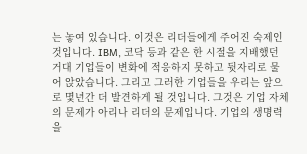는 놓여 있습니다. 이것은 리더들에게 주어진 숙제인 것입니다. IBM, 코닥 등과 같은 한 시절을 지배했던 거대 기업들이 변화에 적응하지 못하고 뒷자리로 물어 앉았습니다. 그리고 그러한 기업들을 우리는 앞으로 몇년간 더 발견하게 될 것입니다. 그것은 기업 자체의 문제가 아리나 리더의 문제입니다. 기업의 생명력을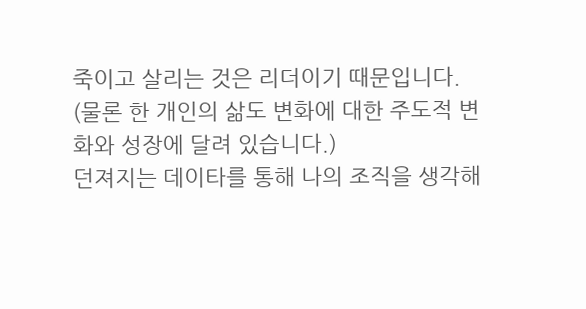죽이고 살리는 것은 리더이기 때문입니다. (물론 한 개인의 삶도 변화에 대한 주도적 변화와 성장에 달려 있습니다.)
던져지는 데이타를 통해 나의 조직을 생각해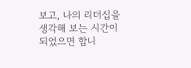보고, 나의 리더십을 생각해 보는 시간이 되었으면 합니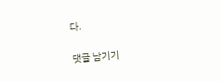다.

댓글 남기기